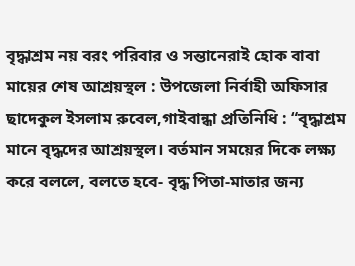বৃদ্ধাশ্রম নয় বরং পরিবার ও সন্তানেরাই হোক বাবা মায়ের শেষ আশ্রয়স্থল : উপজেলা নির্বাহী অফিসার
ছাদেকুল ইসলাম রুবেল,গাইবান্ধা প্রতিনিধি : “বৃদ্ধাশ্রম মানে বৃদ্ধদের আশ্রয়স্থল। বর্তমান সময়ের দিকে লক্ষ্য করে বললে, বলতে হবে- বৃদ্ধ পিতা-মাতার জন্য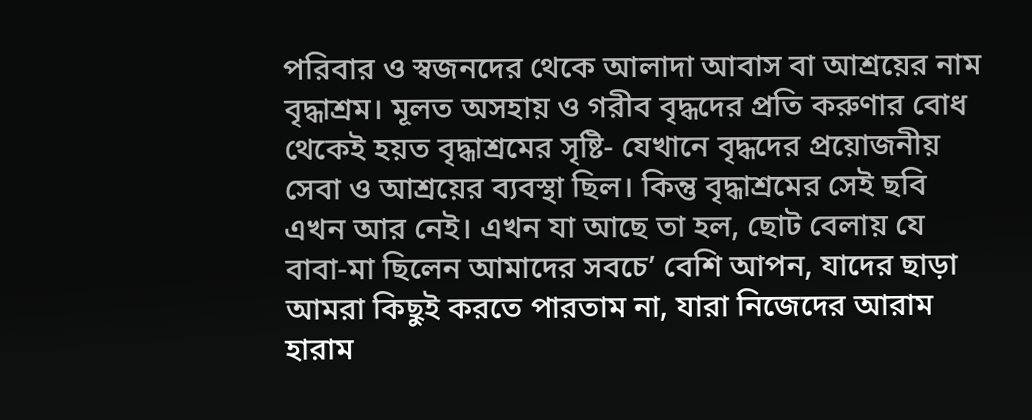পরিবার ও স্বজনদের থেকে আলাদা আবাস বা আশ্রয়ের নাম বৃদ্ধাশ্রম। মূলত অসহায় ও গরীব বৃদ্ধদের প্রতি করুণার বোধ থেকেই হয়ত বৃদ্ধাশ্রমের সৃষ্টি- যেখানে বৃদ্ধদের প্রয়োজনীয় সেবা ও আশ্রয়ের ব্যবস্থা ছিল। কিন্তু বৃদ্ধাশ্রমের সেই ছবি এখন আর নেই। এখন যা আছে তা হল, ছোট বেলায় যে বাবা-মা ছিলেন আমাদের সবচে’ বেশি আপন, যাদের ছাড়া আমরা কিছুই করতে পারতাম না, যারা নিজেদের আরাম হারাম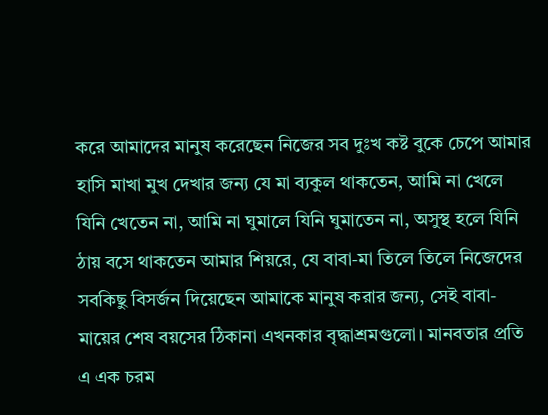করে আমাদের মানুষ করেছেন নিজের সব দুঃখ কষ্ট বুকে চেপে আমার হাসি মাখা মুখ দেখার জন্য যে মা ব্যকুল থাকতেন, আমি না খেলে যিনি খেতেন না, আমি না ঘুমালে যিনি ঘুমাতেন না, অসুস্থ হলে যিনি ঠায় বসে থাকতেন আমার শিয়রে, যে বাবা-মা তিলে তিলে নিজেদের সবকিছু বিসর্জন দিয়েছেন আমাকে মানুষ করার জন্য, সেই বাবা-মায়ের শেষ বয়সের ঠিকানা এখনকার বৃদ্ধাশ্রমগুলো। মানবতার প্রতি এ এক চরম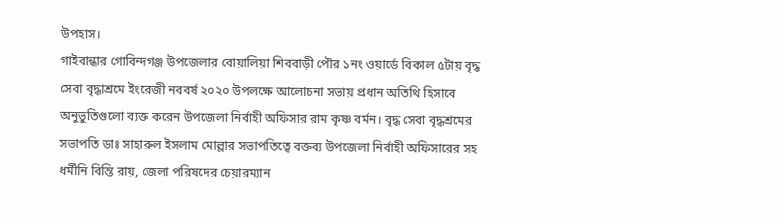উপহাস।
গাইবান্ধার গোবিন্দগঞ্জ উপজেলার বোয়ালিয়া শিববাড়ী পৌর ১নং ওয়ার্ডে বিকাল ৫টায় বৃদ্ধ সেবা বৃদ্ধাশ্রমে ইংরেজী নববর্ষ ২০২০ উপলক্ষে আলোচনা সভায় প্রধান অতিথি হিসাবে অনুভুতিগুলো ব্যক্ত করেন উপজেলা নির্বাহী অফিসার রাম কৃষ্ণ বর্মন। বৃদ্ধ সেবা বৃদ্ধশ্রমের সভাপতি ডাঃ সাহারুল ইসলাম মোল্লার সভাপতিত্বে বক্তব্য উপজেলা নির্বাহী অফিসারের সহ ধর্মীনি বিন্তি রায়, জেলা পরিষদের চেয়ারম্যান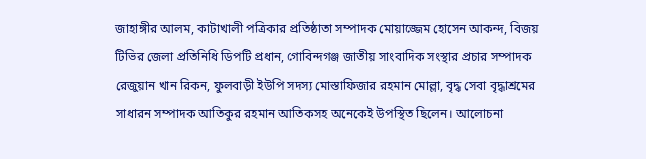জাহাঙ্গীর আলম, কাটাখালী পত্রিকার প্রতিষ্ঠাতা সম্পাদক মোয়াজ্জেম হোসেন আকন্দ, বিজয় টিভির জেলা প্রতিনিধি ডিপটি প্রধান, গোবিন্দগঞ্জ জাতীয় সাংবাদিক সংস্থার প্রচার সম্পাদক রেজুয়ান খান রিকন, ফুলবাড়ী ইউপি সদস্য মোস্তাফিজার রহমান মোল্লা, বৃদ্ধ সেবা বৃদ্ধাশ্রমের সাধারন সম্পাদক আতিকুর রহমান আতিকসহ অনেকেই উপস্থিত ছিলেন। আলোচনা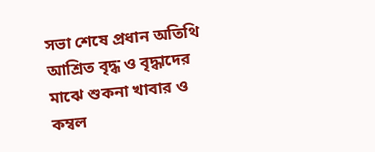সভা শেষে প্রধান অতিথি আশ্রিত বৃদ্ধ ও বৃদ্ধাদের মাঝে শুকনা খাবার ও কম্বল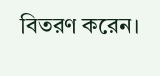বিতরণ করেন।